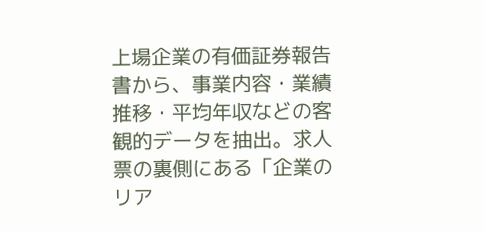上場企業の有価証券報告書から、事業内容・業績推移・平均年収などの客観的データを抽出。求人票の裏側にある「企業のリア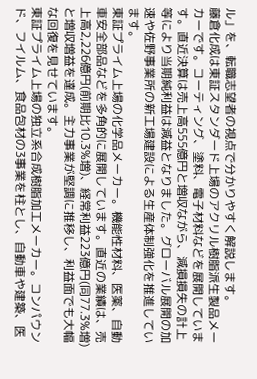ル」を、転職志望者の視点で分かりやすく解説します。
藤倉化成は東証スタンダード上場のアクリル樹脂派生製品メーカーです。コーティング、塗料、電子材料などを展開しています。直近決算は売上高555億円と増収ながら、減損損失の計上等により当期純利益は減益となりました。グローバル展開の加速や佐野事業所の新工場建設による生産体制強化を推進しています。
東証プライム上場の化学品メーカー。機能性材料、医薬、自動車安全部品などを多角的に展開しています。直近の業績は、売上高2,226億円(前期比10.3%増)、経常利益223億円(同77.3%増)と増収増益を達成。主力事業が堅調に推移し、利益面でも大幅な回復を見せています。
東証プライム上場の独立系合成樹脂加工メーカー。コンパウンド、フイルム、食品包材の3事業を柱とし、自動車や建築、医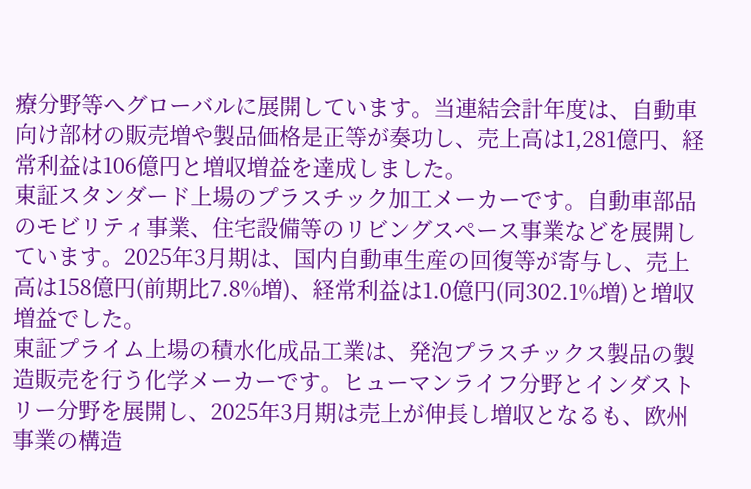療分野等へグローバルに展開しています。当連結会計年度は、自動車向け部材の販売増や製品価格是正等が奏功し、売上高は1,281億円、経常利益は106億円と増収増益を達成しました。
東証スタンダード上場のプラスチック加工メーカーです。自動車部品のモビリティ事業、住宅設備等のリビングスペース事業などを展開しています。2025年3月期は、国内自動車生産の回復等が寄与し、売上高は158億円(前期比7.8%増)、経常利益は1.0億円(同302.1%増)と増収増益でした。
東証プライム上場の積水化成品工業は、発泡プラスチックス製品の製造販売を行う化学メーカーです。ヒューマンライフ分野とインダストリー分野を展開し、2025年3月期は売上が伸長し増収となるも、欧州事業の構造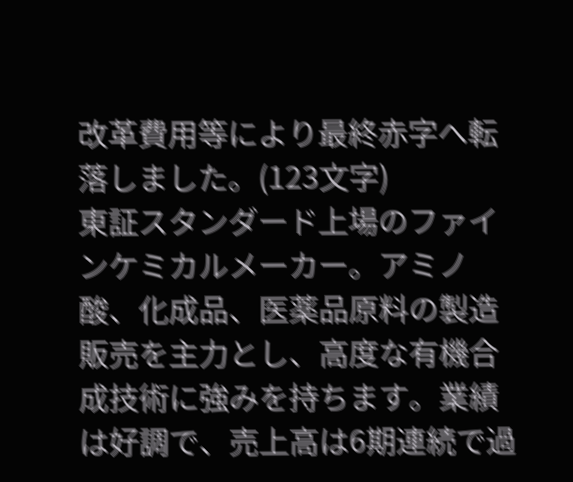改革費用等により最終赤字へ転落しました。(123文字)
東証スタンダード上場のファインケミカルメーカー。アミノ酸、化成品、医薬品原料の製造販売を主力とし、高度な有機合成技術に強みを持ちます。業績は好調で、売上高は6期連続で過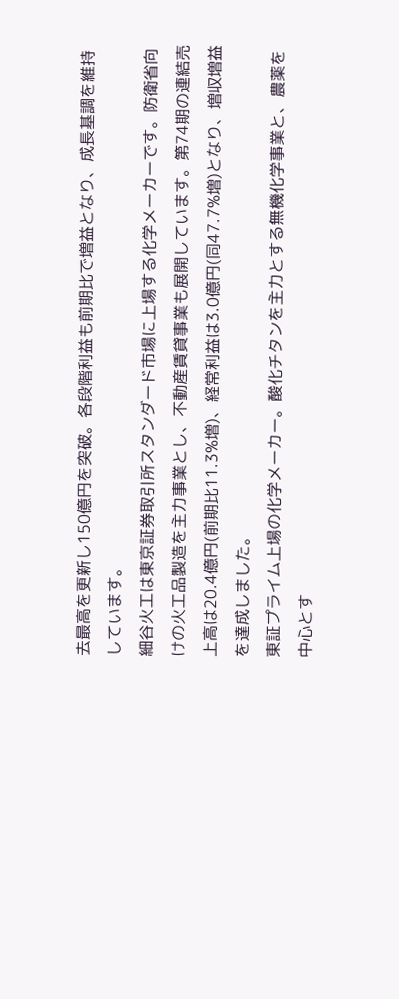去最高を更新し150億円を突破。各段階利益も前期比で増益となり、成長基調を維持しています。
細谷火工は東京証券取引所スタンダード市場に上場する化学メーカーです。防衛省向けの火工品製造を主力事業とし、不動産賃貸事業も展開しています。第74期の連結売上高は20.4億円(前期比11.3%増)、経常利益は3.0億円(同47.7%増)となり、増収増益を達成しました。
東証プライム上場の化学メーカー。酸化チタンを主力とする無機化学事業と、農薬を中心とす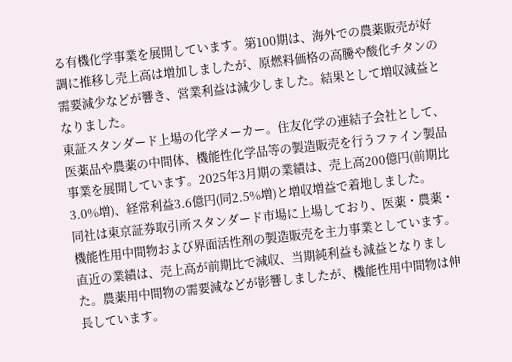る有機化学事業を展開しています。第100期は、海外での農薬販売が好調に推移し売上高は増加しましたが、原燃料価格の高騰や酸化チタンの需要減少などが響き、営業利益は減少しました。結果として増収減益となりました。
東証スタンダード上場の化学メーカー。住友化学の連結子会社として、医薬品や農薬の中間体、機能性化学品等の製造販売を行うファイン製品事業を展開しています。2025年3月期の業績は、売上高200億円(前期比3.0%増)、経常利益3.6億円(同2.5%増)と増収増益で着地しました。
同社は東京証券取引所スタンダード市場に上場しており、医薬・農薬・機能性用中間物および界面活性剤の製造販売を主力事業としています。直近の業績は、売上高が前期比で減収、当期純利益も減益となりました。農薬用中間物の需要減などが影響しましたが、機能性用中間物は伸長しています。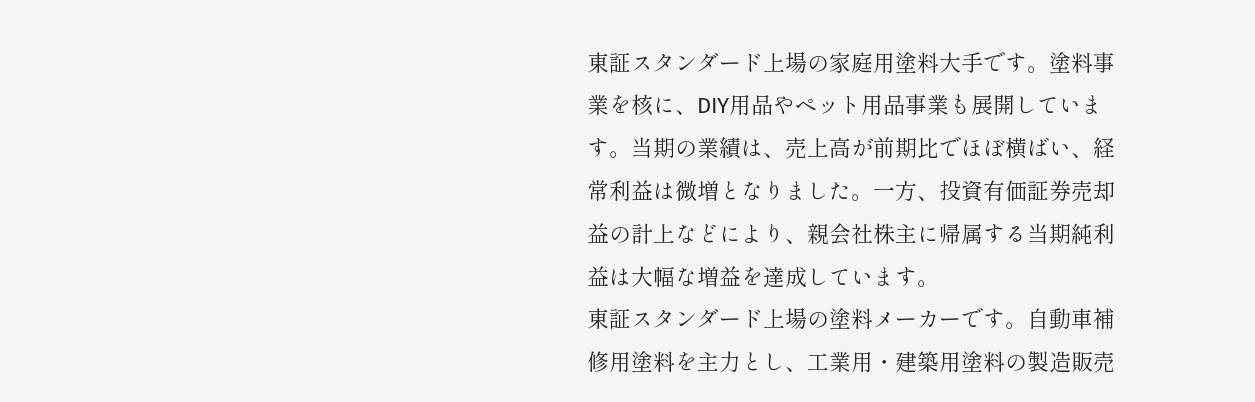東証スタンダード上場の家庭用塗料大手です。塗料事業を核に、DIY用品やペット用品事業も展開しています。当期の業績は、売上高が前期比でほぼ横ばい、経常利益は微増となりました。一方、投資有価証券売却益の計上などにより、親会社株主に帰属する当期純利益は大幅な増益を達成しています。
東証スタンダード上場の塗料メーカーです。自動車補修用塗料を主力とし、工業用・建築用塗料の製造販売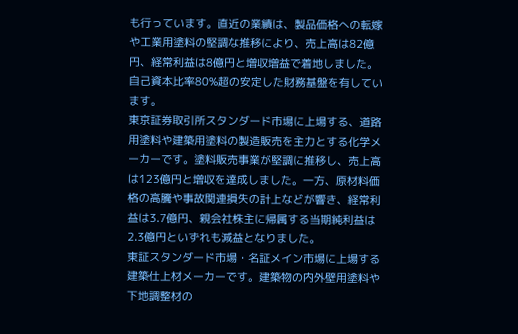も行っています。直近の業績は、製品価格への転嫁や工業用塗料の堅調な推移により、売上高は82億円、経常利益は8億円と増収増益で着地しました。自己資本比率80%超の安定した財務基盤を有しています。
東京証券取引所スタンダード市場に上場する、道路用塗料や建築用塗料の製造販売を主力とする化学メーカーです。塗料販売事業が堅調に推移し、売上高は123億円と増収を達成しました。一方、原材料価格の高騰や事故関連損失の計上などが響き、経常利益は3.7億円、親会社株主に帰属する当期純利益は2.3億円といずれも減益となりました。
東証スタンダード市場・名証メイン市場に上場する建築仕上材メーカーです。建築物の内外壁用塗料や下地調整材の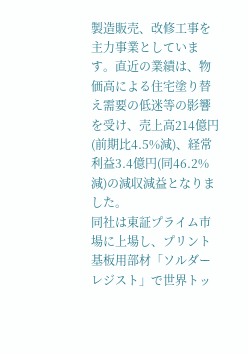製造販売、改修工事を主力事業としています。直近の業績は、物価高による住宅塗り替え需要の低迷等の影響を受け、売上高214億円(前期比4.5%減)、経常利益3.4億円(同46.2%減)の減収減益となりました。
同社は東証プライム市場に上場し、プリント基板用部材「ソルダーレジスト」で世界トッ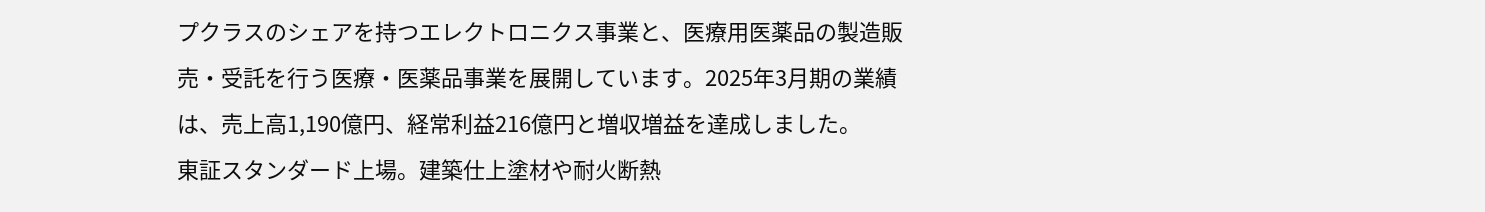プクラスのシェアを持つエレクトロニクス事業と、医療用医薬品の製造販売・受託を行う医療・医薬品事業を展開しています。2025年3月期の業績は、売上高1,190億円、経常利益216億円と増収増益を達成しました。
東証スタンダード上場。建築仕上塗材や耐火断熱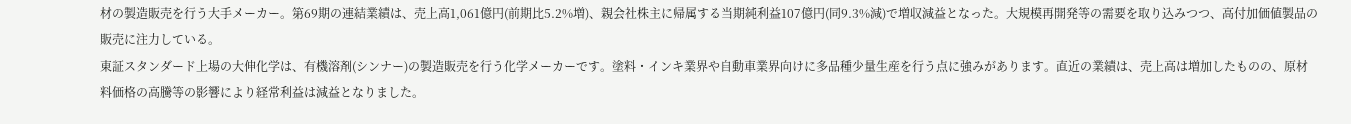材の製造販売を行う大手メーカー。第69期の連結業績は、売上高1,061億円(前期比5.2%増)、親会社株主に帰属する当期純利益107億円(同9.3%減)で増収減益となった。大規模再開発等の需要を取り込みつつ、高付加価値製品の販売に注力している。
東証スタンダード上場の大伸化学は、有機溶剤(シンナー)の製造販売を行う化学メーカーです。塗料・インキ業界や自動車業界向けに多品種少量生産を行う点に強みがあります。直近の業績は、売上高は増加したものの、原材料価格の高騰等の影響により経常利益は減益となりました。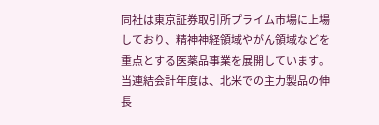同社は東京証券取引所プライム市場に上場しており、精神神経領域やがん領域などを重点とする医薬品事業を展開しています。当連結会計年度は、北米での主力製品の伸長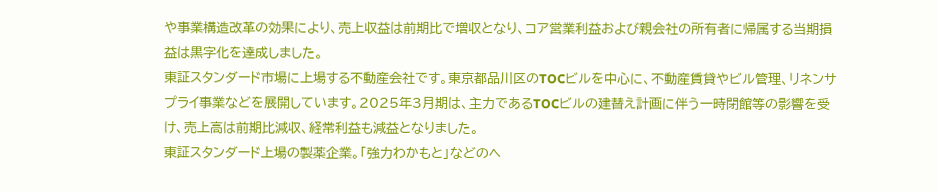や事業構造改革の効果により、売上収益は前期比で増収となり、コア営業利益および親会社の所有者に帰属する当期損益は黒字化を達成しました。
東証スタンダード市場に上場する不動産会社です。東京都品川区のTOCビルを中心に、不動産賃貸やビル管理、リネンサプライ事業などを展開しています。2025年3月期は、主力であるTOCビルの建替え計画に伴う一時閉館等の影響を受け、売上高は前期比減収、経常利益も減益となりました。
東証スタンダード上場の製薬企業。「強力わかもと」などのヘ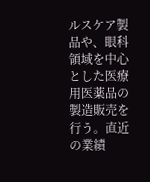ルスケア製品や、眼科領域を中心とした医療用医薬品の製造販売を行う。直近の業績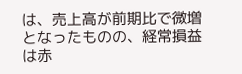は、売上高が前期比で微増となったものの、経常損益は赤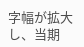字幅が拡大し、当期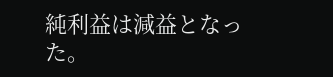純利益は減益となった。